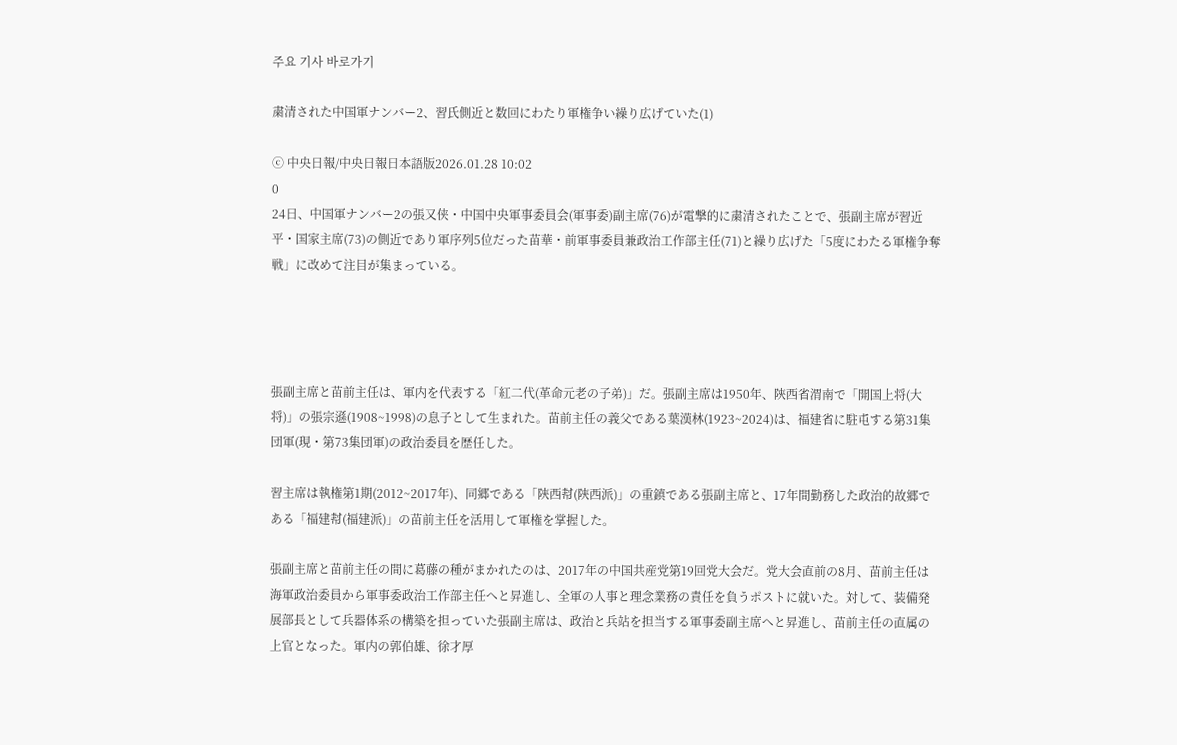주요 기사 바로가기

粛清された中国軍ナンバー2、習氏側近と数回にわたり軍権争い繰り広げていた(1)

ⓒ 中央日報/中央日報日本語版2026.01.28 10:02
0
24日、中国軍ナンバー2の張又侠・中国中央軍事委員会(軍事委)副主席(76)が電撃的に粛清されたことで、張副主席が習近平・国家主席(73)の側近であり軍序列5位だった苗華・前軍事委員兼政治工作部主任(71)と繰り広げた「5度にわたる軍権争奪戦」に改めて注目が集まっている。




張副主席と苗前主任は、軍内を代表する「紅二代(革命元老の子弟)」だ。張副主席は1950年、陝西省渭南で「開国上将(大将)」の張宗遜(1908~1998)の息子として生まれた。苗前主任の義父である葉漢林(1923~2024)は、福建省に駐屯する第31集団軍(現・第73集団軍)の政治委員を歴任した。

習主席は執権第1期(2012~2017年)、同郷である「陝西幇(陝西派)」の重鎮である張副主席と、17年間勤務した政治的故郷である「福建幇(福建派)」の苗前主任を活用して軍権を掌握した。

張副主席と苗前主任の間に葛藤の種がまかれたのは、2017年の中国共産党第19回党大会だ。党大会直前の8月、苗前主任は海軍政治委員から軍事委政治工作部主任へと昇進し、全軍の人事と理念業務の責任を負うポストに就いた。対して、装備発展部長として兵器体系の構築を担っていた張副主席は、政治と兵站を担当する軍事委副主席へと昇進し、苗前主任の直属の上官となった。軍内の郭伯雄、徐才厚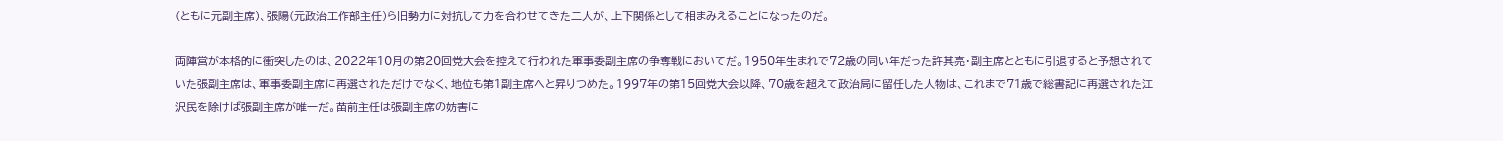(ともに元副主席)、張陽(元政治工作部主任)ら旧勢力に対抗して力を合わせてきた二人が、上下関係として相まみえることになったのだ。

両陣営が本格的に衝突したのは、2022年10月の第20回党大会を控えて行われた軍事委副主席の争奪戦においてだ。1950年生まれで72歳の同い年だった許其亮・副主席とともに引退すると予想されていた張副主席は、軍事委副主席に再選されただけでなく、地位も第1副主席へと昇りつめた。1997年の第15回党大会以降、70歳を超えて政治局に留任した人物は、これまで71歳で総書記に再選された江沢民を除けば張副主席が唯一だ。苗前主任は張副主席の妨害に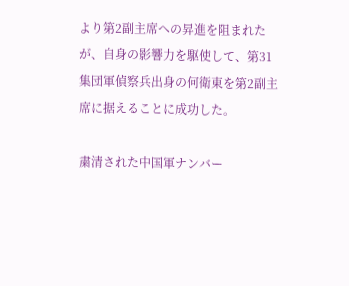より第2副主席への昇進を阻まれたが、自身の影響力を駆使して、第31集団軍偵察兵出身の何衛東を第2副主席に据えることに成功した。

粛清された中国軍ナンバー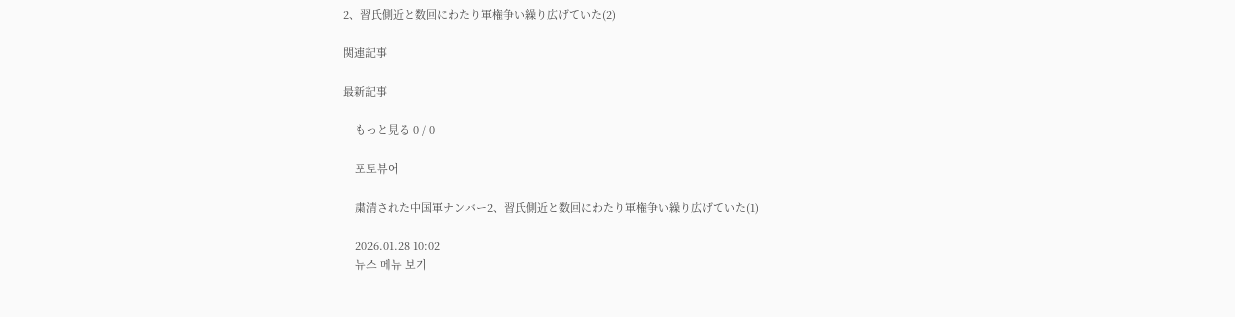2、習氏側近と数回にわたり軍権争い繰り広げていた(2)

関連記事

最新記事

    もっと見る 0 / 0

    포토뷰어

    粛清された中国軍ナンバー2、習氏側近と数回にわたり軍権争い繰り広げていた(1)

    2026.01.28 10:02
    뉴스 메뉴 보기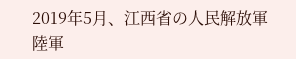2019年5月、江西省の人民解放軍陸軍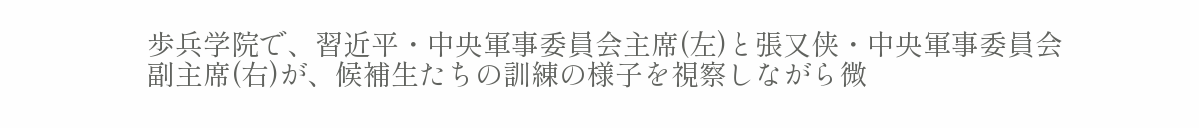歩兵学院で、習近平・中央軍事委員会主席(左)と張又侠・中央軍事委員会副主席(右)が、候補生たちの訓練の様子を視察しながら微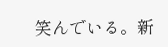笑んでいる。新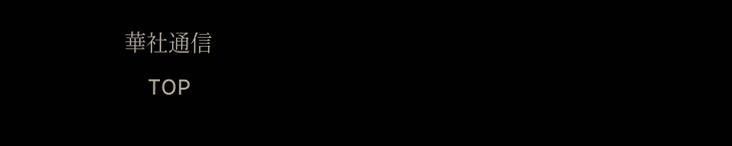華社通信
    TOP